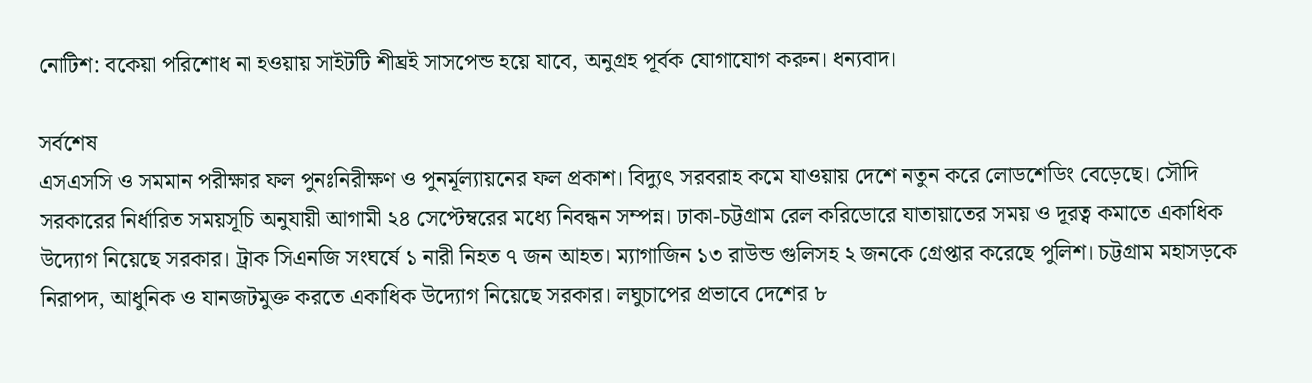নোটিশ: বকেয়া পরিশোধ না হওয়ায় সাইটটি শীঘ্রই সাসপেন্ড হয়ে যাবে, অনুগ্রহ পূর্বক যোগাযোগ করুন। ধন্যবাদ।

সর্বশেষ
এসএসসি ও সমমান পরীক্ষার ফল পুনঃনিরীক্ষণ ও পুনর্মূল্যায়নের ফল প্রকাশ। বিদ্যুৎ সরবরাহ কমে যাওয়ায় দেশে নতুন করে লোডশেডিং বেড়েছে। সৌদি সরকারের নির্ধারিত সময়সূচি অনুযায়ী আগামী ২৪ সেপ্টেম্বরের মধ্যে নিবন্ধন সম্পন্ন। ঢাকা-চট্টগ্রাম রেল করিডোরে যাতায়াতের সময় ও দূরত্ব কমাতে একাধিক উদ্যোগ নিয়েছে সরকার। ট্রাক সিএনজি সংঘর্ষে ১ নারী নিহত ৭ জন আহত। ম্যাগাজিন ১৩ রাউন্ড গুলিসহ ২ জনকে গ্রেপ্তার করেছে পুলিশ। চট্টগ্রাম মহাসড়কে নিরাপদ, আধুনিক ও যানজটমুক্ত করতে একাধিক উদ্যোগ নিয়েছে সরকার। লঘুচাপের প্রভাবে দেশের ৮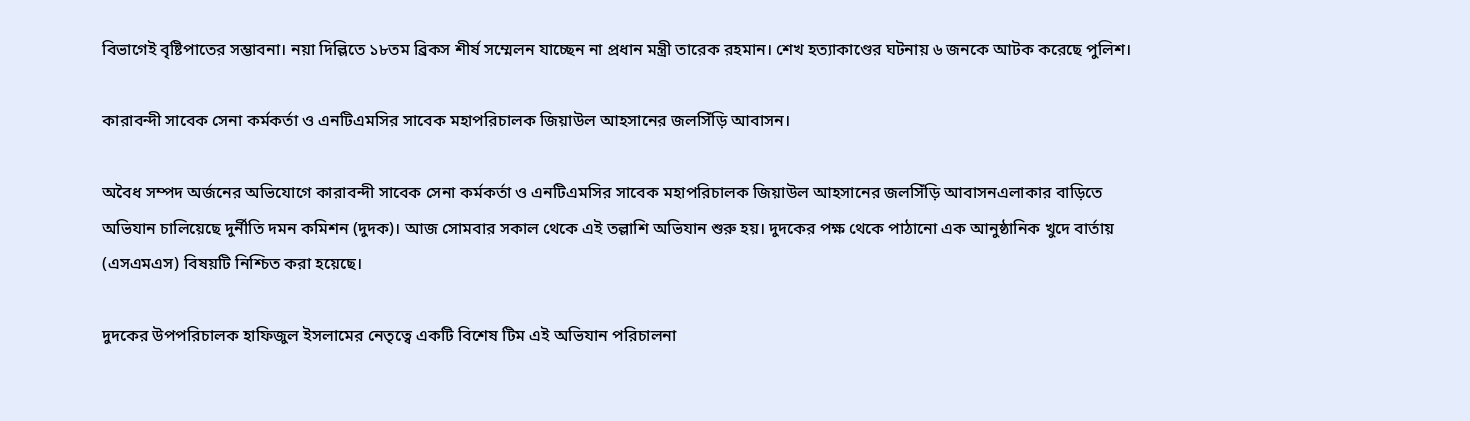বিভাগেই বৃষ্টিপাতের সম্ভাবনা। নয়া দিল্লিতে ১৮তম ব্রিকস শীর্ষ সম্মেলন যাচ্ছেন না প্রধান মন্ত্রী তারেক রহমান। শেখ হত্যাকাণ্ডের ঘটনায় ৬ জনকে আটক করেছে পুলিশ।

কারাবন্দী সাবেক সেনা কর্মকর্তা ও এনটিএমসির সাবেক মহাপরিচালক জিয়াউল আহসানের জলসিঁড়ি আবাসন।

অবৈধ সম্পদ অর্জনের অভিযোগে কারাবন্দী সাবেক সেনা কর্মকর্তা ও এনটিএমসির সাবেক মহাপরিচালক জিয়াউল আহসানের জলসিঁড়ি আবাসনএলাকার বাড়িতে অভিযান চালিয়েছে দুর্নীতি দমন কমিশন (দুদক)। আজ সোমবার সকাল থেকে এই তল্লাশি অভিযান শুরু হয়। দুদকের পক্ষ থেকে পাঠানো এক আনুষ্ঠানিক খুদে বার্তায় (এসএমএস) বিষয়টি নিশ্চিত করা হয়েছে।

দুদকের উপপরিচালক হাফিজুল ইসলামের নেতৃত্বে একটি বিশেষ টিম এই অভিযান পরিচালনা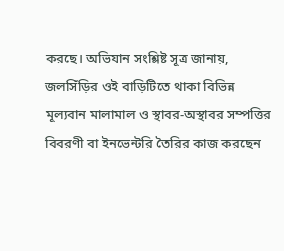করছে। অভিযান সংশ্লিষ্ট সূত্র জানায়, জলসিঁড়ির ওই বাড়িটিতে থাকা বিভিন্ন মূল্যবান মালামাল ও স্থাবর-অস্থাবর সম্পত্তির বিবরণী বা ইনভেন্টরি তৈরির কাজ করছেন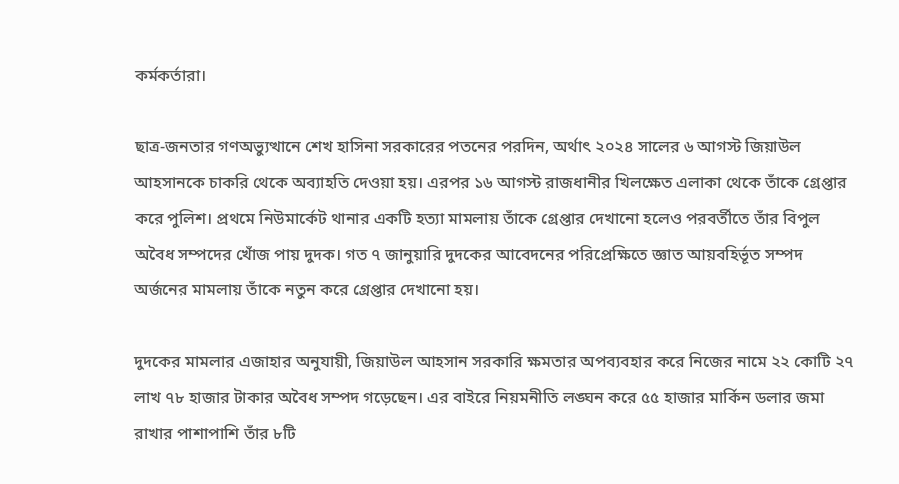কর্মকর্তারা।

ছাত্র-জনতার গণঅভ্যুত্থানে শেখ হাসিনা সরকারের পতনের পরদিন, অর্থাৎ ২০২৪ সালের ৬ আগস্ট জিয়াউল আহসানকে চাকরি থেকে অব্যাহতি দেওয়া হয়। এরপর ১৬ আগস্ট রাজধানীর খিলক্ষেত এলাকা থেকে তাঁকে গ্রেপ্তার করে পুলিশ। প্রথমে নিউমার্কেট থানার একটি হত্যা মামলায় তাঁকে গ্রেপ্তার দেখানো হলেও পরবর্তীতে তাঁর বিপুল অবৈধ সম্পদের খোঁজ পায় দুদক। গত ৭ জানুয়ারি দুদকের আবেদনের পরিপ্রেক্ষিতে জ্ঞাত আয়বহির্ভূত সম্পদ অর্জনের মামলায় তাঁকে নতুন করে গ্রেপ্তার দেখানো হয়।

দুদকের মামলার এজাহার অনুযায়ী, জিয়াউল আহসান সরকারি ক্ষমতার অপব্যবহার করে নিজের নামে ২২ কোটি ২৭ লাখ ৭৮ হাজার টাকার অবৈধ সম্পদ গড়েছেন। এর বাইরে নিয়মনীতি লঙ্ঘন করে ৫৫ হাজার মার্কিন ডলার জমা রাখার পাশাপাশি তাঁর ৮টি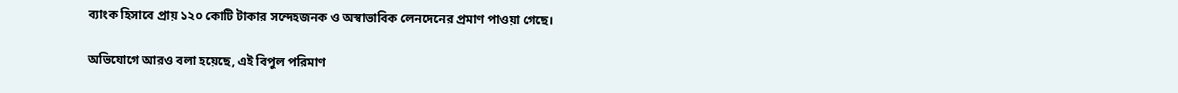ব্যাংক হিসাবে প্রায় ১২০ কোটি টাকার সন্দেহজনক ও অস্বাভাবিক লেনদেনের প্রমাণ পাওয়া গেছে।

অভিযোগে আরও বলা হয়েছে, এই বিপুল পরিমাণ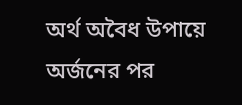অর্থ অবৈধ উপায়ে অর্জনের পর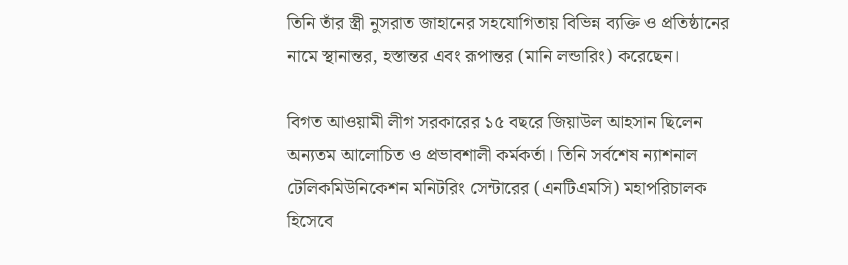তিনি তাঁর স্ত্রী নুসরাত জাহানের সহযোগিতায় বিভিন্ন ব্যক্তি ও প্রতিষ্ঠানের নামে স্থানান্তর, হস্তান্তর এবং রূপান্তর (মানি লন্ডারিং) করেছেন।

বিগত আওয়ামী লীগ সরকারের ১৫ বছরে জিয়াউল আহসান ছিলেন অন্যতম আলোচিত ও প্রভাবশালী কর্মকর্তা। তিনি সর্বশেষ ন্যাশনাল টেলিকমিউনিকেশন মনিটরিং সেন্টারের (এনটিএমসি) মহাপরিচালক হিসেবে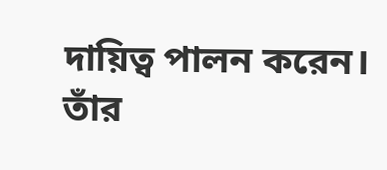দায়িত্ব পালন করেন। তাঁর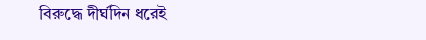বিরুদ্ধে দীর্ঘদিন ধরেই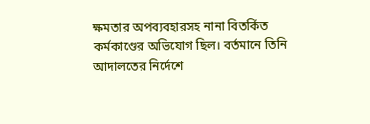ক্ষমতার অপব্যবহারসহ নানা বিতর্কিত কর্মকাণ্ডের অভিযোগ ছিল। বর্তমানে তিনি আদালতের নির্দেশে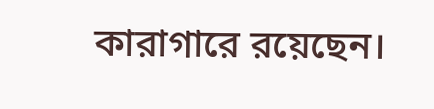কারাগারে রয়েছেন।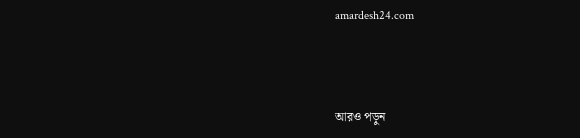amardesh24.com



আরও পড়ুন